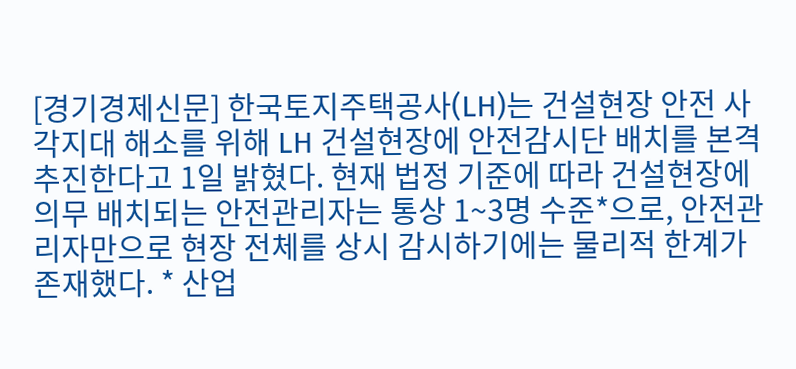[경기경제신문] 한국토지주택공사(LH)는 건설현장 안전 사각지대 해소를 위해 LH 건설현장에 안전감시단 배치를 본격 추진한다고 1일 밝혔다. 현재 법정 기준에 따라 건설현장에 의무 배치되는 안전관리자는 통상 1~3명 수준*으로, 안전관리자만으로 현장 전체를 상시 감시하기에는 물리적 한계가 존재했다. * 산업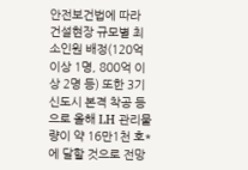안전보건법에 따라 건설현장 규모별 최소인원 배정(120억 이상 1명, 800억 이상 2명 등) 또한 3기신도시 본격 착공 등으로 올해 LH 관리물량이 약 16만1천 호*에 달할 것으로 전망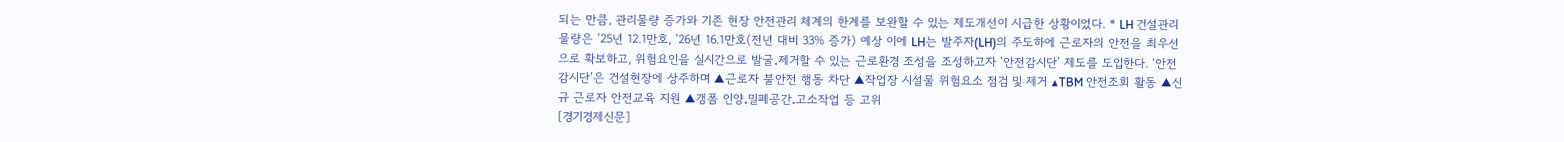되는 만큼, 관리물량 증가와 기존 현장 안전관리 체계의 한계를 보완할 수 있는 제도개선이 시급한 상황이었다. * LH 건설관리 물량은 ‘25년 12.1만호, ’26년 16.1만호(전년 대비 33% 증가) 예상 이에 LH는 발주자(LH)의 주도하에 근로자의 안전을 최우선으로 확보하고, 위험요인을 실시간으로 발굴․제거할 수 있는 근로환경 조성을 조성하고자 ‘안전감시단’ 제도를 도입한다. ‘안전감시단’은 건설현장에 상주하며 ▲근로자 불안전 행동 차단 ▲작업장 시설물 위험요소 점검 및 제거 ▲TBM 안전조회 활동 ▲신규 근로자 안전교육 지원 ▲갱폼 인양․밀폐공간․고소작업 등 고위
[경기경제신문]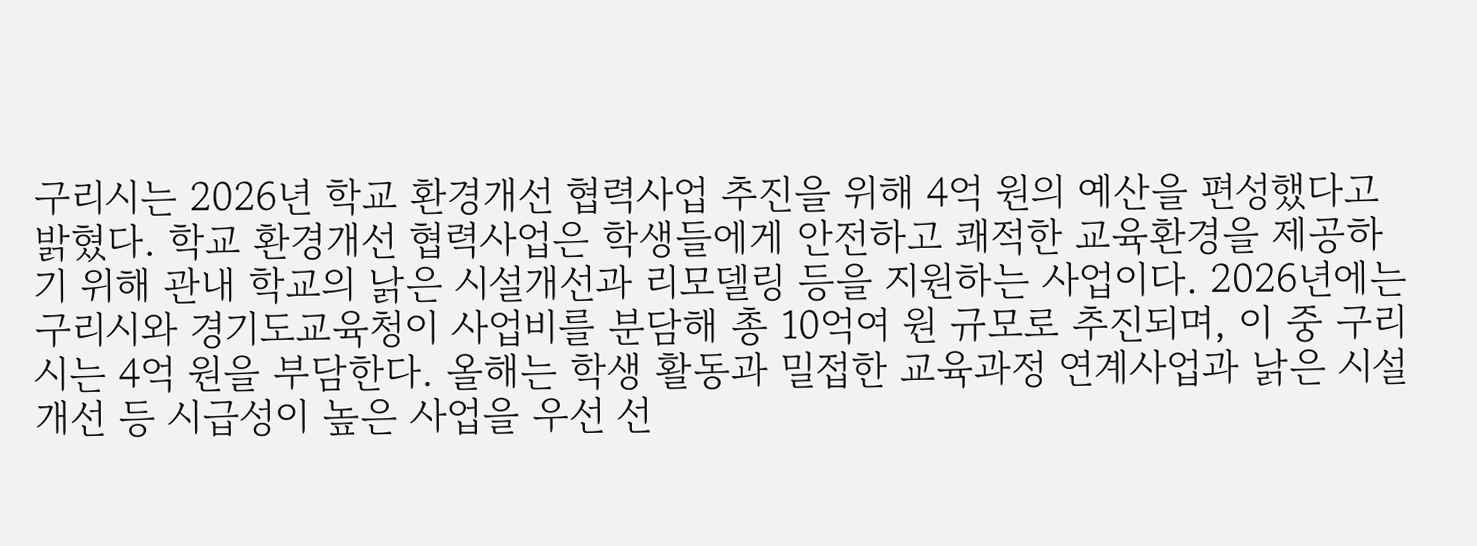구리시는 2026년 학교 환경개선 협력사업 추진을 위해 4억 원의 예산을 편성했다고 밝혔다. 학교 환경개선 협력사업은 학생들에게 안전하고 쾌적한 교육환경을 제공하기 위해 관내 학교의 낡은 시설개선과 리모델링 등을 지원하는 사업이다. 2026년에는 구리시와 경기도교육청이 사업비를 분담해 총 10억여 원 규모로 추진되며, 이 중 구리시는 4억 원을 부담한다. 올해는 학생 활동과 밀접한 교육과정 연계사업과 낡은 시설개선 등 시급성이 높은 사업을 우선 선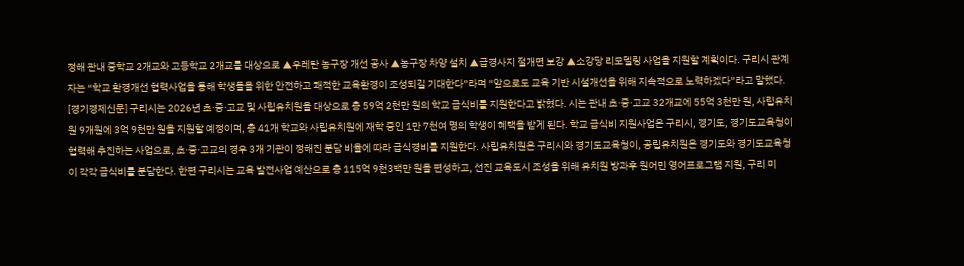정해 관내 중학교 2개교와 고등학교 2개교를 대상으로 ▲우레탄 농구장 개선 공사 ▲농구장 차양 설치 ▲급경사지 절개면 보강 ▲소강당 리모델링 사업을 지원할 계획이다. 구리시 관계자는 “학교 환경개선 협력사업을 통해 학생들을 위한 안전하고 쾌적한 교육환경이 조성되길 기대한다”라며 “앞으로도 교육 기반 시설개선을 위해 지속적으로 노력하겠다”라고 말했다.
[경기경제신문] 구리시는 2026년 초·중·고교 및 사립유치원을 대상으로 총 59억 2천만 원의 학교 급식비를 지원한다고 밝혔다. 시는 관내 초·중·고교 32개교에 55억 3천만 원, 사립유치원 9개원에 3억 9천만 원을 지원할 예정이며, 총 41개 학교와 사립유치원에 재학 중인 1만 7천여 명의 학생이 혜택을 받게 된다. 학교 급식비 지원사업은 구리시, 경기도, 경기도교육청이 협력해 추진하는 사업으로, 초·중·고교의 경우 3개 기관이 정해진 분담 비율에 따라 급식경비를 지원한다. 사립유치원은 구리시와 경기도교육청이, 공립유치원은 경기도와 경기도교육청이 각각 급식비를 분담한다. 한편 구리시는 교육 발전사업 예산으로 총 115억 9천3백만 원을 편성하고, 선진 교육도시 조성을 위해 유치원 방과후 원어민 영어프로그램 지원, 구리 미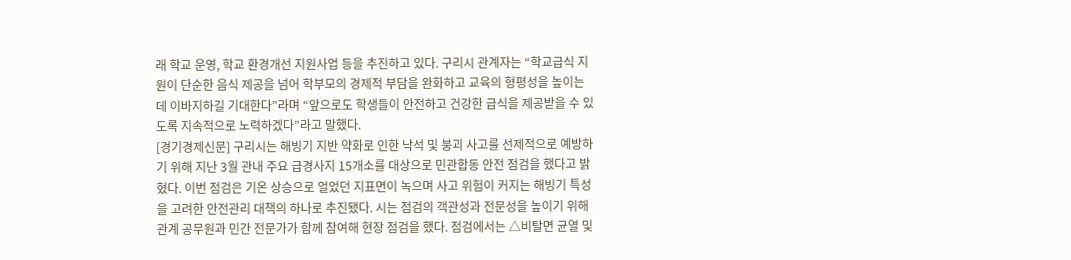래 학교 운영, 학교 환경개선 지원사업 등을 추진하고 있다. 구리시 관계자는 “학교급식 지원이 단순한 음식 제공을 넘어 학부모의 경제적 부담을 완화하고 교육의 형평성을 높이는 데 이바지하길 기대한다”라며 “앞으로도 학생들이 안전하고 건강한 급식을 제공받을 수 있도록 지속적으로 노력하겠다”라고 말했다.
[경기경제신문] 구리시는 해빙기 지반 약화로 인한 낙석 및 붕괴 사고를 선제적으로 예방하기 위해 지난 3월 관내 주요 급경사지 15개소를 대상으로 민관합동 안전 점검을 했다고 밝혔다. 이번 점검은 기온 상승으로 얼었던 지표면이 녹으며 사고 위험이 커지는 해빙기 특성을 고려한 안전관리 대책의 하나로 추진됐다. 시는 점검의 객관성과 전문성을 높이기 위해 관계 공무원과 민간 전문가가 함께 참여해 현장 점검을 했다. 점검에서는 △비탈면 균열 및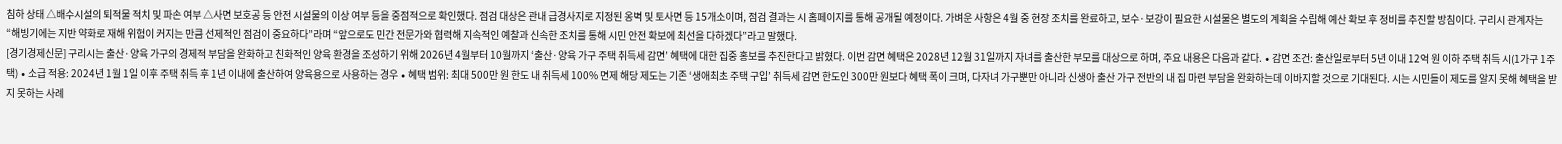침하 상태 △배수시설의 퇴적물 적치 및 파손 여부 △사면 보호공 등 안전 시설물의 이상 여부 등을 중점적으로 확인했다. 점검 대상은 관내 급경사지로 지정된 옹벽 및 토사면 등 15개소이며, 점검 결과는 시 홈페이지를 통해 공개될 예정이다. 가벼운 사항은 4월 중 현장 조치를 완료하고, 보수·보강이 필요한 시설물은 별도의 계획을 수립해 예산 확보 후 정비를 추진할 방침이다. 구리시 관계자는 “해빙기에는 지반 약화로 재해 위험이 커지는 만큼 선제적인 점검이 중요하다”라며 “앞으로도 민간 전문가와 협력해 지속적인 예찰과 신속한 조치를 통해 시민 안전 확보에 최선을 다하겠다”라고 말했다.
[경기경제신문] 구리시는 출산·양육 가구의 경제적 부담을 완화하고 친화적인 양육 환경을 조성하기 위해 2026년 4월부터 10월까지 ‘출산·양육 가구 주택 취득세 감면’ 혜택에 대한 집중 홍보를 추진한다고 밝혔다. 이번 감면 혜택은 2028년 12월 31일까지 자녀를 출산한 부모를 대상으로 하며, 주요 내용은 다음과 같다. ∙ 감면 조건: 출산일로부터 5년 이내 12억 원 이하 주택 취득 시(1가구 1주택) ∙ 소급 적용: 2024년 1월 1일 이후 주택 취득 후 1년 이내에 출산하여 양육용으로 사용하는 경우 ∙ 혜택 범위: 최대 500만 원 한도 내 취득세 100% 면제 해당 제도는 기존 ‘생애최초 주택 구입’ 취득세 감면 한도인 300만 원보다 혜택 폭이 크며, 다자녀 가구뿐만 아니라 신생아 출산 가구 전반의 내 집 마련 부담을 완화하는데 이바지할 것으로 기대된다. 시는 시민들이 제도를 알지 못해 혜택을 받지 못하는 사례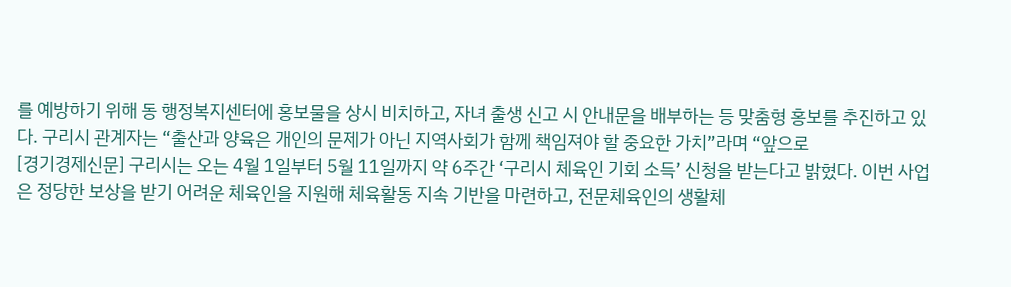를 예방하기 위해 동 행정복지센터에 홍보물을 상시 비치하고, 자녀 출생 신고 시 안내문을 배부하는 등 맞춤형 홍보를 추진하고 있다. 구리시 관계자는 “출산과 양육은 개인의 문제가 아닌 지역사회가 함께 책임져야 할 중요한 가치”라며 “앞으로
[경기경제신문] 구리시는 오는 4월 1일부터 5월 11일까지 약 6주간 ‘구리시 체육인 기회 소득’ 신청을 받는다고 밝혔다. 이번 사업은 정당한 보상을 받기 어려운 체육인을 지원해 체육활동 지속 기반을 마련하고, 전문체육인의 생활체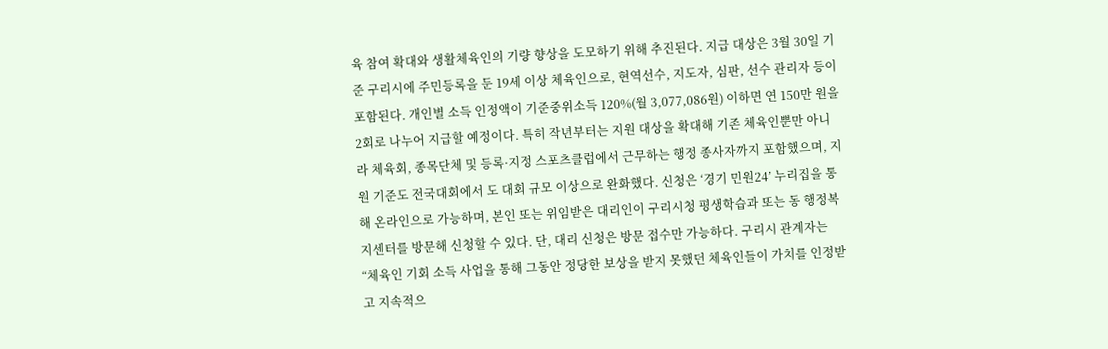육 참여 확대와 생활체육인의 기량 향상을 도모하기 위해 추진된다. 지급 대상은 3월 30일 기준 구리시에 주민등록을 둔 19세 이상 체육인으로, 현역선수, 지도자, 심판, 선수 관리자 등이 포함된다. 개인별 소득 인정액이 기준중위소득 120%(월 3,077,086원) 이하면 연 150만 원을 2회로 나누어 지급할 예정이다. 특히 작년부터는 지원 대상을 확대해 기존 체육인뿐만 아니라 체육회, 종목단체 및 등록·지정 스포츠클럽에서 근무하는 행정 종사자까지 포함했으며, 지원 기준도 전국대회에서 도 대회 규모 이상으로 완화했다. 신청은 ‘경기 민원24’ 누리집을 통해 온라인으로 가능하며, 본인 또는 위임받은 대리인이 구리시청 평생학습과 또는 동 행정복지센터를 방문해 신청할 수 있다. 단, 대리 신청은 방문 접수만 가능하다. 구리시 관계자는 “체육인 기회 소득 사업을 통해 그동안 정당한 보상을 받지 못했던 체육인들이 가치를 인정받고 지속적으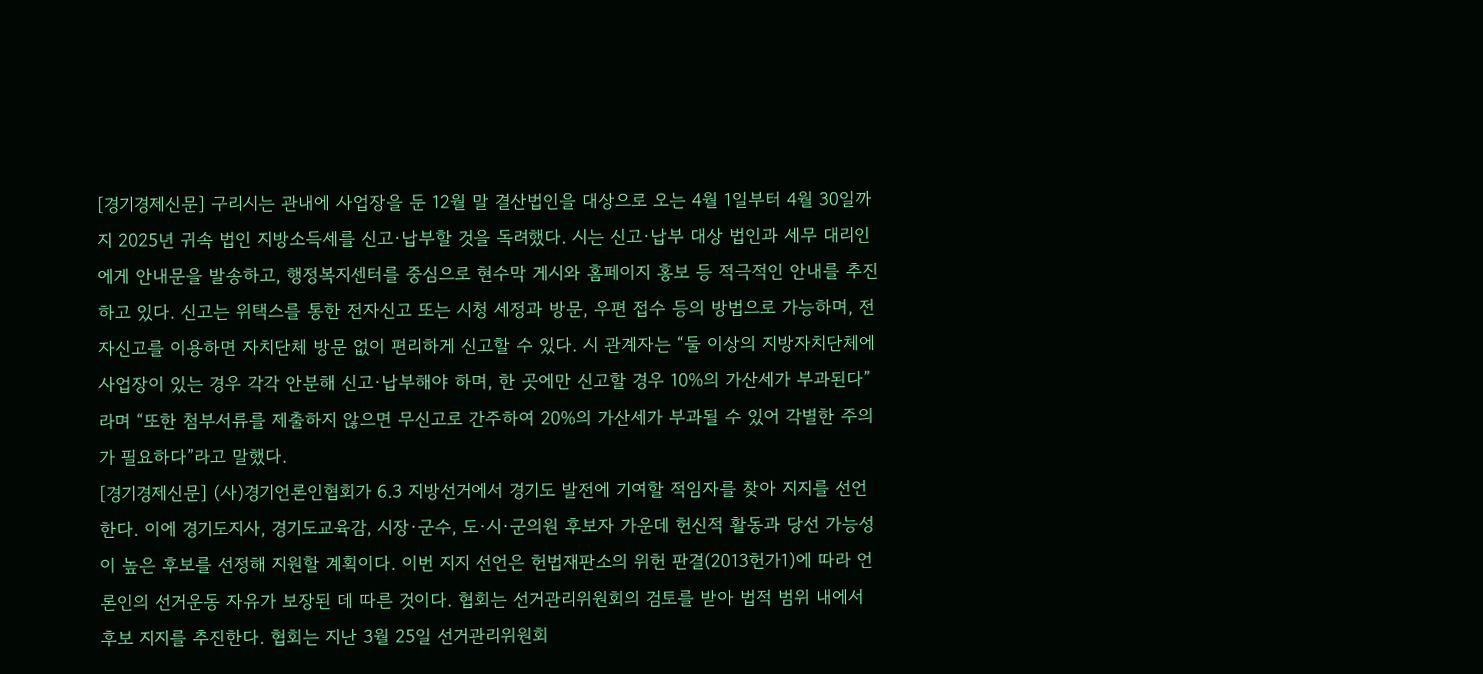[경기경제신문] 구리시는 관내에 사업장을 둔 12월 말 결산법인을 대상으로 오는 4월 1일부터 4월 30일까지 2025년 귀속 법인 지방소득세를 신고·납부할 것을 독려했다. 시는 신고·납부 대상 법인과 세무 대리인에게 안내문을 발송하고, 행정복지센터를 중심으로 현수막 게시와 홈페이지 홍보 등 적극적인 안내를 추진하고 있다. 신고는 위택스를 통한 전자신고 또는 시청 세정과 방문, 우편 접수 등의 방법으로 가능하며, 전자신고를 이용하면 자치단체 방문 없이 편리하게 신고할 수 있다. 시 관계자는 “둘 이상의 지방자치단체에 사업장이 있는 경우 각각 안분해 신고·납부해야 하며, 한 곳에만 신고할 경우 10%의 가산세가 부과된다”라며 “또한 첨부서류를 제출하지 않으면 무신고로 간주하여 20%의 가산세가 부과될 수 있어 각별한 주의가 필요하다”라고 말했다.
[경기경제신문] (사)경기언론인협회가 6.3 지방선거에서 경기도 발전에 기여할 적임자를 찾아 지지를 선언한다. 이에 경기도지사, 경기도교육감, 시장·군수, 도·시·군의원 후보자 가운데 헌신적 활동과 당선 가능성이 높은 후보를 선정해 지원할 계획이다. 이번 지지 선언은 헌법재판소의 위헌 판결(2013헌가1)에 따라 언론인의 선거운동 자유가 보장된 데 따른 것이다. 협회는 선거관리위원회의 검토를 받아 법적 범위 내에서 후보 지지를 추진한다. 협회는 지난 3월 25일 선거관리위원회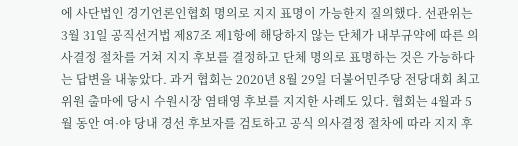에 사단법인 경기언론인협회 명의로 지지 표명이 가능한지 질의했다. 선관위는 3월 31일 공직선거법 제87조 제1항에 해당하지 않는 단체가 내부규약에 따른 의사결정 절차를 거쳐 지지 후보를 결정하고 단체 명의로 표명하는 것은 가능하다는 답변을 내놓았다. 과거 협회는 2020년 8월 29일 더불어민주당 전당대회 최고위원 출마에 당시 수원시장 염태영 후보를 지지한 사례도 있다. 협회는 4월과 5월 동안 여·야 당내 경선 후보자를 검토하고 공식 의사결정 절차에 따라 지지 후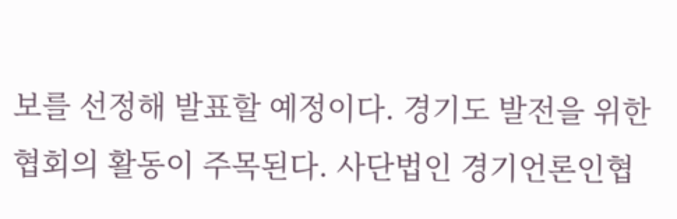보를 선정해 발표할 예정이다. 경기도 발전을 위한 협회의 활동이 주목된다. 사단법인 경기언론인협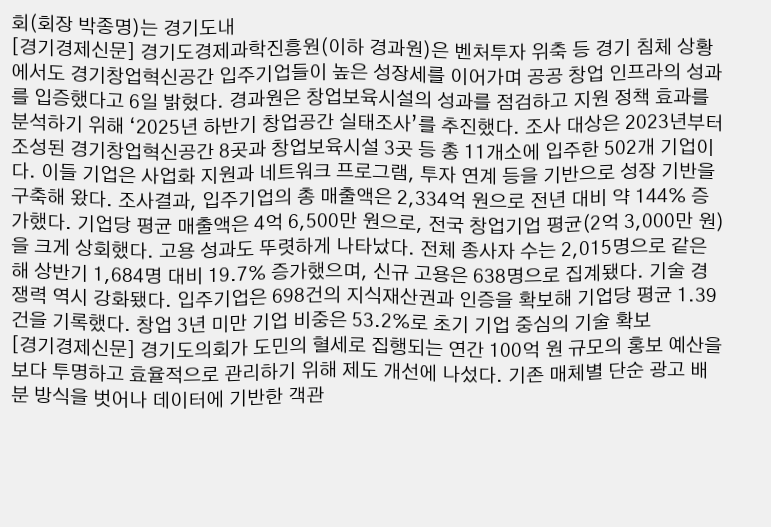회(회장 박종명)는 경기도내
[경기경제신문] 경기도경제과학진흥원(이하 경과원)은 벤처투자 위축 등 경기 침체 상황에서도 경기창업혁신공간 입주기업들이 높은 성장세를 이어가며 공공 창업 인프라의 성과를 입증했다고 6일 밝혔다. 경과원은 창업보육시설의 성과를 점검하고 지원 정책 효과를 분석하기 위해 ‘2025년 하반기 창업공간 실태조사’를 추진했다. 조사 대상은 2023년부터 조성된 경기창업혁신공간 8곳과 창업보육시설 3곳 등 총 11개소에 입주한 502개 기업이다. 이들 기업은 사업화 지원과 네트워크 프로그램, 투자 연계 등을 기반으로 성장 기반을 구축해 왔다. 조사결과, 입주기업의 총 매출액은 2,334억 원으로 전년 대비 약 144% 증가했다. 기업당 평균 매출액은 4억 6,500만 원으로, 전국 창업기업 평균(2억 3,000만 원)을 크게 상회했다. 고용 성과도 뚜렷하게 나타났다. 전체 종사자 수는 2,015명으로 같은 해 상반기 1,684명 대비 19.7% 증가했으며, 신규 고용은 638명으로 집계됐다. 기술 경쟁력 역시 강화됐다. 입주기업은 698건의 지식재산권과 인증을 확보해 기업당 평균 1.39건을 기록했다. 창업 3년 미만 기업 비중은 53.2%로 초기 기업 중심의 기술 확보
[경기경제신문] 경기도의회가 도민의 혈세로 집행되는 연간 100억 원 규모의 홍보 예산을 보다 투명하고 효율적으로 관리하기 위해 제도 개선에 나섰다. 기존 매체별 단순 광고 배분 방식을 벗어나 데이터에 기반한 객관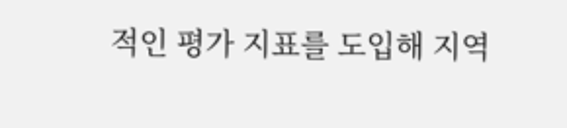적인 평가 지표를 도입해 지역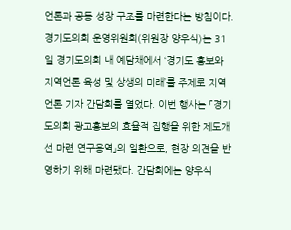언론과 공동 성장 구조를 마련한다는 방침이다. 경기도의회 운영위원회(위원장 양우식)는 31일 경기도의회 내 예담채에서 ‘경기도 홍보와 지역언론 육성 및 상생의 미래’를 주제로 지역언론 기자 간담회를 열었다. 이번 행사는 「경기도의회 광고홍보의 효율적 집행을 위한 제도개선 마련 연구용역」의 일환으로, 현장 의견을 반영하기 위해 마련됐다. 간담회에는 양우식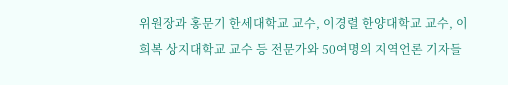위원장과 홍문기 한세대학교 교수, 이경렬 한양대학교 교수, 이희복 상지대학교 교수 등 전문가와 50여명의 지역언론 기자들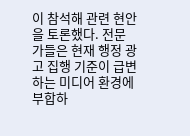이 참석해 관련 현안을 토론했다. 전문가들은 현재 행정 광고 집행 기준이 급변하는 미디어 환경에 부합하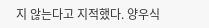지 않는다고 지적했다. 양우식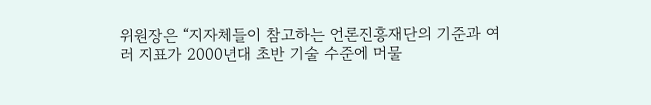위원장은 “지자체들이 참고하는 언론진흥재단의 기준과 여러 지표가 2000년대 초반 기술 수준에 머물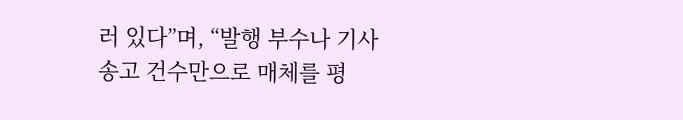러 있다”며, “발행 부수나 기사 송고 건수만으로 매체를 평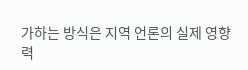가하는 방식은 지역 언론의 실제 영향력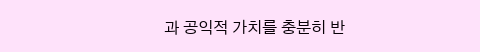과 공익적 가치를 충분히 반